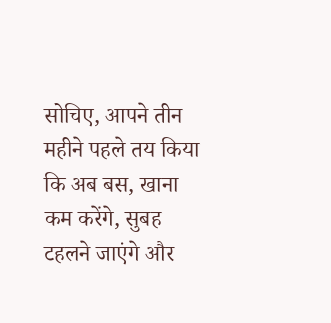सोचिए, आपने तीन महीने पहले तय किया कि अब बस, खाना कम करेंगे, सुबह टहलने जाएंगे और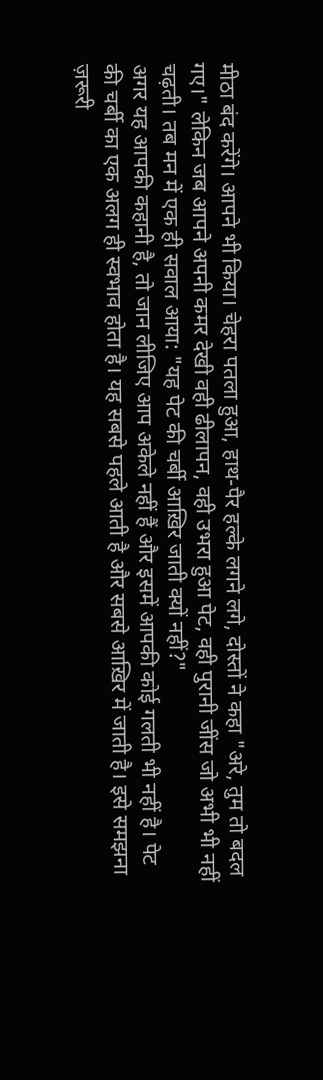मीठा बंद करेंगे। आपने भी किया। चेहरा पतला हुआ, हाथ-पैर हल्के लगने लगे, दोस्तों ने कहा "अरे, तुम तो बदल गए।" लेकिन जब आपने अपनी कमर देखी वही ढीलापन, वही उभरा हुआ पेट, वही पुरानी जींस जो अभी भी नहीं चढ़ती। तब मन में एक ही सवाल आया: "यह पेट की चर्बी आख़िर जाती क्यों नहीं?"
अगर यह आपकी कहानी है, तो जान लीजिए आप अकेले नहीं हैं और इसमें आपकी कोई गलती भी नहीं है। पेट की चर्बी का एक अलग ही स्वभाव होता है। यह सबसे पहले आती है और सबसे आख़िर में जाती है। इसे समझना ज़रूरी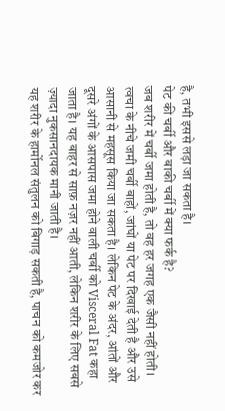है, तभी इससे लड़ा जा सकता है।
पेट की चर्बी और बाकी चर्बी में क्या फर्क है?
जब शरीर में चर्बी जमा होती है, तो वह हर जगह एक जैसी नहीं होती। त्वचा के नीचे जमी चर्बी बाहों, जांघों या पेट पर दिखाई देती है और उसे आसानी से महसूस किया जा सकता है। लेकिन पेट के अंदर, आंतों और दूसरे अंगों के आसपास जमा होने वाली चर्बी को Visceral Fat कहा जाता है। यह बाहर से साफ़ नज़र नहीं आती, लेकिन शरीर के लिए सबसे ज़्यादा नुकसानदायक मानी जाती है।
यह शरीर के हार्मोनल संतुलन को बिगाड़ सकती है, पाचन को कमजोर कर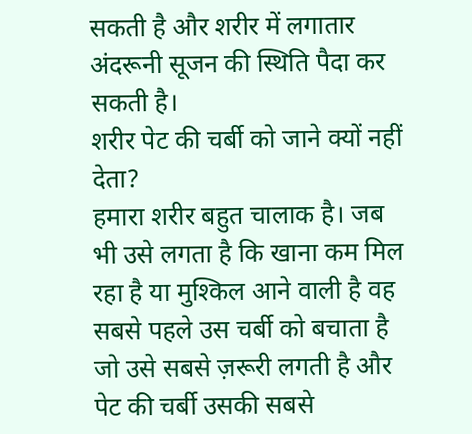सकती है और शरीर में लगातार अंदरूनी सूजन की स्थिति पैदा कर सकती है।
शरीर पेट की चर्बी को जाने क्यों नहीं देता?
हमारा शरीर बहुत चालाक है। जब भी उसे लगता है कि खाना कम मिल रहा है या मुश्किल आने वाली है वह सबसे पहले उस चर्बी को बचाता है जो उसे सबसे ज़रूरी लगती है और पेट की चर्बी उसकी सबसे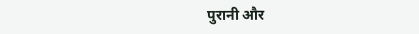पुरानी और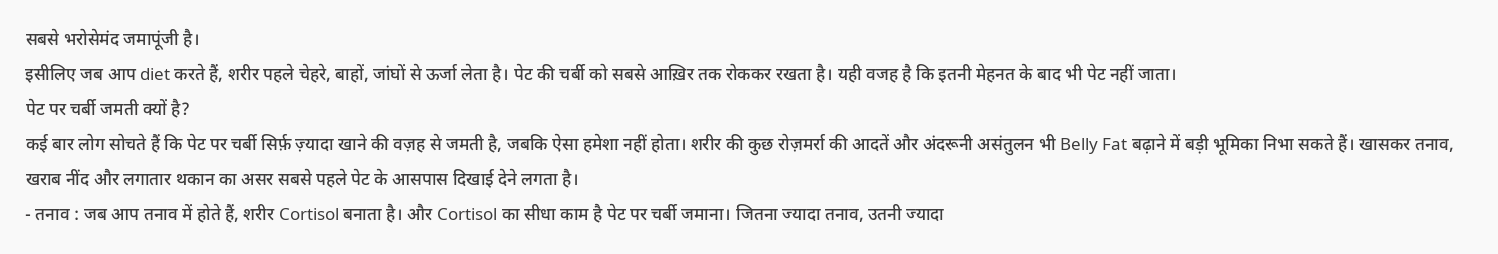सबसे भरोसेमंद जमापूंजी है।
इसीलिए जब आप diet करते हैं, शरीर पहले चेहरे, बाहों, जांघों से ऊर्जा लेता है। पेट की चर्बी को सबसे आख़िर तक रोककर रखता है। यही वजह है कि इतनी मेहनत के बाद भी पेट नहीं जाता।
पेट पर चर्बी जमती क्यों है?
कई बार लोग सोचते हैं कि पेट पर चर्बी सिर्फ़ ज़्यादा खाने की वज़ह से जमती है, जबकि ऐसा हमेशा नहीं होता। शरीर की कुछ रोज़मर्रा की आदतें और अंदरूनी असंतुलन भी Belly Fat बढ़ाने में बड़ी भूमिका निभा सकते हैं। खासकर तनाव, खराब नींद और लगातार थकान का असर सबसे पहले पेट के आसपास दिखाई देने लगता है।
- तनाव : जब आप तनाव में होते हैं, शरीर Cortisol बनाता है। और Cortisol का सीधा काम है पेट पर चर्बी जमाना। जितना ज्यादा तनाव, उतनी ज्यादा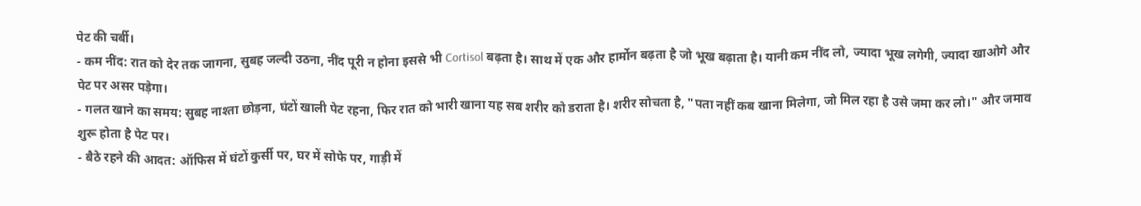पेट की चर्बी।
- कम नींद: रात को देर तक जागना, सुबह जल्दी उठना, नींद पूरी न होना इससे भी Cortisol बढ़ता है। साथ में एक और हार्मोन बढ़ता है जो भूख बढ़ाता है। यानी कम नींद लो, ज्यादा भूख लगेगी, ज्यादा खाओगे और पेट पर असर पड़ेगा।
- गलत खाने का समय: सुबह नाश्ता छोड़ना, घंटों खाली पेट रहना, फिर रात को भारी खाना यह सब शरीर को डराता है। शरीर सोचता है, "पता नहीं कब खाना मिलेगा, जो मिल रहा है उसे जमा कर लो।" और जमाव शुरू होता है पेट पर।
- बैठे रहने की आदत: ऑफिस में घंटों कुर्सी पर, घर में सोफे पर, गाड़ी में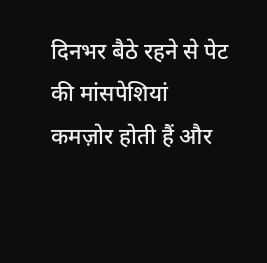दिनभर बैठे रहने से पेट की मांसपेशियां कमज़ोर होती हैं और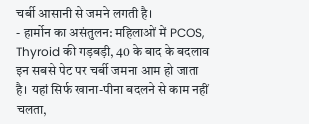चर्बी आसानी से जमने लगती है।
- हार्मोन का असंतुलन: महिलाओं में PCOS, Thyroid की गड़बड़ी, 40 के बाद के बदलाव इन सबसे पेट पर चर्बी जमना आम हो जाता है। यहां सिर्फ खाना-पीना बदलने से काम नहीं चलता,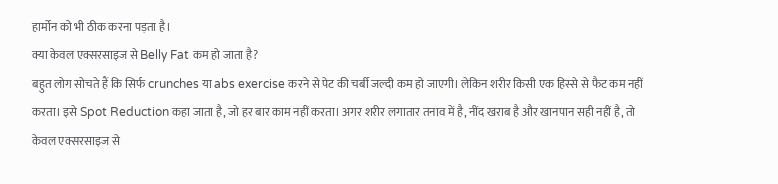हार्मोन को भी ठीक करना पड़ता है।
क्या केवल एक्सरसाइज से Belly Fat कम हो जाता है?
बहुत लोग सोचते हैं कि सिर्फ crunches या abs exercise करने से पेट की चर्बी जल्दी कम हो जाएगी। लेकिन शरीर किसी एक हिस्से से फैट कम नहीं करता। इसे Spot Reduction कहा जाता है, जो हर बार काम नहीं करता। अगर शरीर लगातार तनाव में है, नींद खराब है और खानपान सही नहीं है, तो केवल एक्सरसाइज से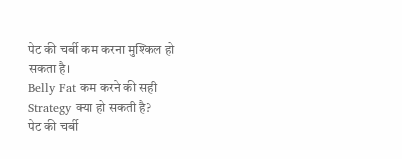पेट की चर्बी कम करना मुश्किल हो सकता है।
Belly Fat कम करने की सही Strategy क्या हो सकती है?
पेट की चर्बी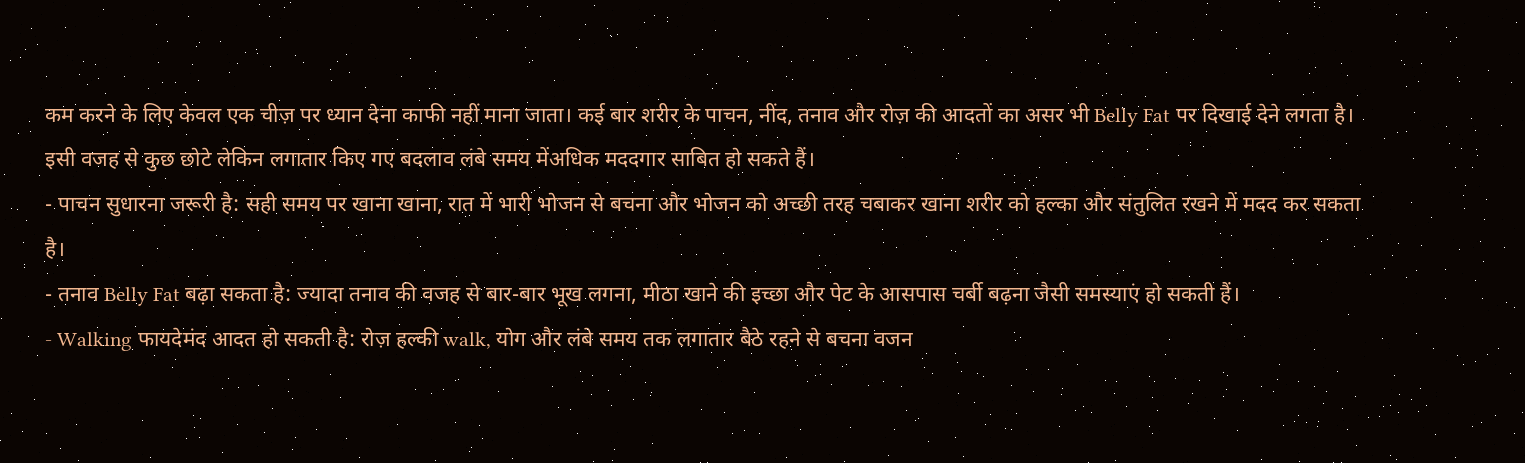कम करने के लिए केवल एक चीज़ पर ध्यान देना काफी नहीं माना जाता। कई बार शरीर के पाचन, नींद, तनाव और रोज़ की आदतों का असर भी Belly Fat पर दिखाई देने लगता है। इसी वजह से कुछ छोटे लेकिन लगातार किए गए बदलाव लंबे समय मेंअधिक मददगार साबित हो सकते हैं।
- पाचन सुधारना जरूरी है: सही समय पर खाना खाना, रात में भारी भोजन से बचना और भोजन को अच्छी तरह चबाकर खाना शरीर को हल्का और संतुलित रखने में मदद कर सकता है।
- तनाव Belly Fat बढ़ा सकता है: ज्यादा तनाव की वजह से बार-बार भूख लगना, मीठा खाने की इच्छा और पेट के आसपास चर्बी बढ़ना जैसी समस्याएं हो सकती हैं।
- Walking फायदेमंद आदत हो सकती है: रोज़ हल्की walk, योग और लंबे समय तक लगातार बैठे रहने से बचना वजन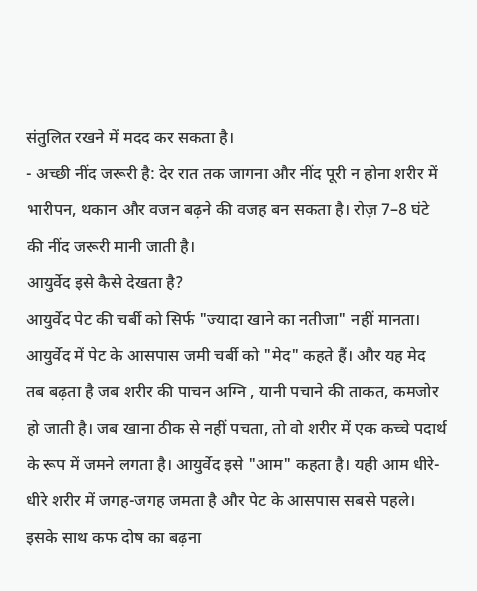संतुलित रखने में मदद कर सकता है।
- अच्छी नींद जरूरी है: देर रात तक जागना और नींद पूरी न होना शरीर में भारीपन, थकान और वजन बढ़ने की वजह बन सकता है। रोज़ 7–8 घंटे की नींद जरूरी मानी जाती है।
आयुर्वेद इसे कैसे देखता है?
आयुर्वेद पेट की चर्बी को सिर्फ "ज्यादा खाने का नतीजा" नहीं मानता। आयुर्वेद में पेट के आसपास जमी चर्बी को "मेद" कहते हैं। और यह मेद तब बढ़ता है जब शरीर की पाचन अग्नि , यानी पचाने की ताकत, कमजोर हो जाती है। जब खाना ठीक से नहीं पचता, तो वो शरीर में एक कच्चे पदार्थ के रूप में जमने लगता है। आयुर्वेद इसे "आम" कहता है। यही आम धीरे-धीरे शरीर में जगह-जगह जमता है और पेट के आसपास सबसे पहले।
इसके साथ कफ दोष का बढ़ना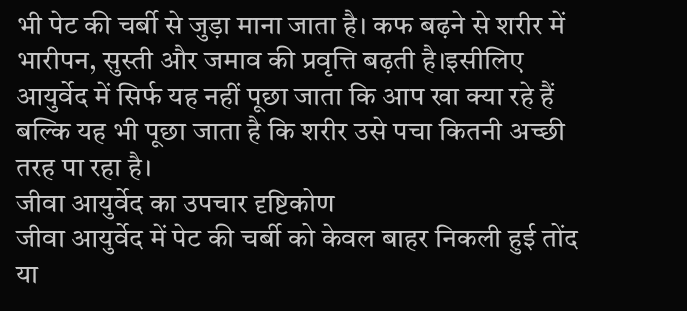भी पेट की चर्बी से जुड़ा माना जाता है। कफ बढ़ने से शरीर में भारीपन, सुस्ती और जमाव की प्रवृत्ति बढ़ती है।इसीलिए आयुर्वेद में सिर्फ यह नहीं पूछा जाता कि आप खा क्या रहे हैं बल्कि यह भी पूछा जाता है कि शरीर उसे पचा कितनी अच्छी तरह पा रहा है।
जीवा आयुर्वेद का उपचार दृष्टिकोण
जीवा आयुर्वेद में पेट की चर्बी को केवल बाहर निकली हुई तोंद या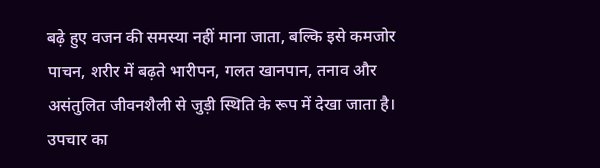बढ़े हुए वजन की समस्या नहीं माना जाता, बल्कि इसे कमजोर पाचन, शरीर में बढ़ते भारीपन, गलत खानपान, तनाव और असंतुलित जीवनशैली से जुड़ी स्थिति के रूप में देखा जाता है। उपचार का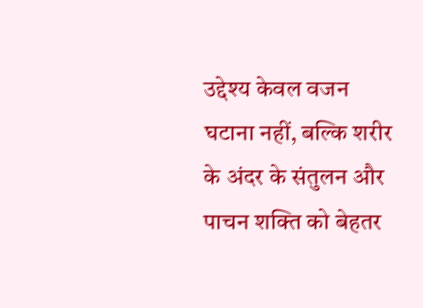उद्देश्य केवल वजन घटाना नहीं, बल्कि शरीर के अंदर के संतुलन और पाचन शक्ति को बेहतर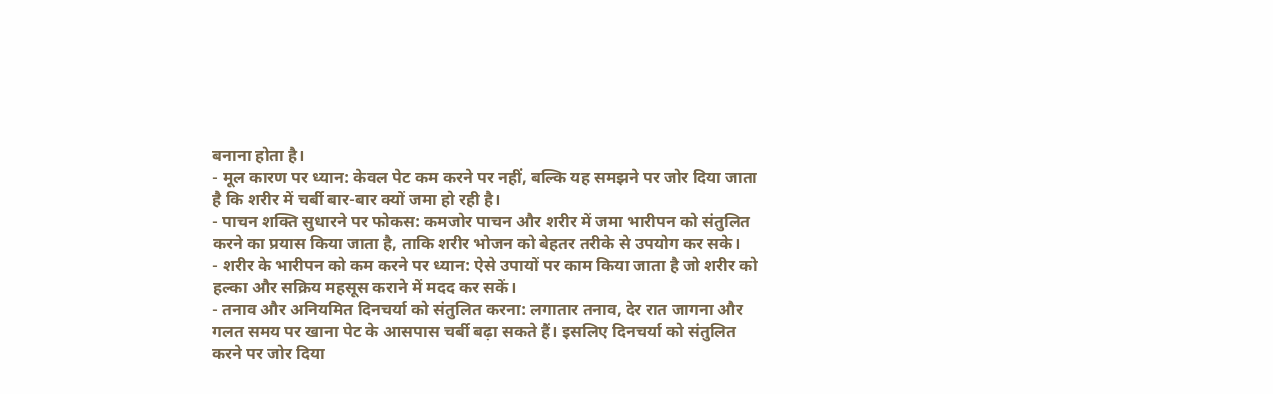बनाना होता है।
- मूल कारण पर ध्यान: केवल पेट कम करने पर नहीं, बल्कि यह समझने पर जोर दिया जाता है कि शरीर में चर्बी बार-बार क्यों जमा हो रही है।
- पाचन शक्ति सुधारने पर फोकस: कमजोर पाचन और शरीर में जमा भारीपन को संतुलित करने का प्रयास किया जाता है, ताकि शरीर भोजन को बेहतर तरीके से उपयोग कर सके।
- शरीर के भारीपन को कम करने पर ध्यान: ऐसे उपायों पर काम किया जाता है जो शरीर को हल्का और सक्रिय महसूस कराने में मदद कर सकें।
- तनाव और अनियमित दिनचर्या को संतुलित करना: लगातार तनाव, देर रात जागना और गलत समय पर खाना पेट के आसपास चर्बी बढ़ा सकते हैं। इसलिए दिनचर्या को संतुलित करने पर जोर दिया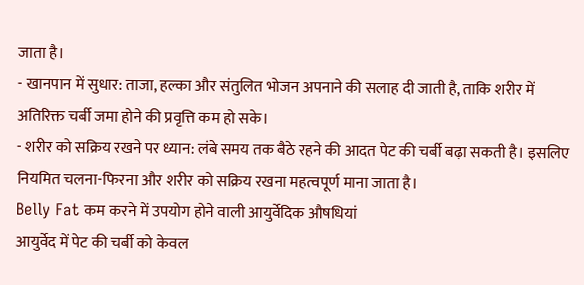जाता है।
- खानपान में सुधार: ताजा, हल्का और संतुलित भोजन अपनाने की सलाह दी जाती है, ताकि शरीर में अतिरिक्त चर्बी जमा होने की प्रवृत्ति कम हो सके।
- शरीर को सक्रिय रखने पर ध्यान: लंबे समय तक बैठे रहने की आदत पेट की चर्बी बढ़ा सकती है। इसलिए नियमित चलना-फिरना और शरीर को सक्रिय रखना महत्वपूर्ण माना जाता है।
Belly Fat कम करने में उपयोग होने वाली आयुर्वेदिक औषधियां
आयुर्वेद में पेट की चर्बी को केवल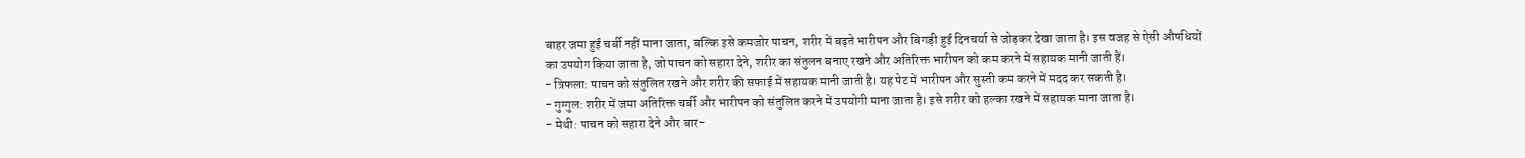बाहर जमा हुई चर्बी नहीं माना जाता, बल्कि इसे कमजोर पाचन, शरीर में बढ़ते भारीपन और बिगड़ी हुई दिनचर्या से जोड़कर देखा जाता है। इस वजह से ऐसी औषधियों का उपयोग किया जाता है, जो पाचन को सहारा देने, शरीर का संतुलन बनाए रखने और अतिरिक्त भारीपन को कम करने में सहायक मानी जाती हैं।
- त्रिफला: पाचन को संतुलित रखने और शरीर की सफाई में सहायक मानी जाती है। यह पेट में भारीपन और सुस्ती कम करने में मदद कर सकती है।
- गुग्गुल: शरीर में जमा अतिरिक्त चर्बी और भारीपन को संतुलित करने में उपयोगी माना जाता है। इसे शरीर को हल्का रखने में सहायक माना जाता है।
- मेथी: पाचन को सहारा देने और बार-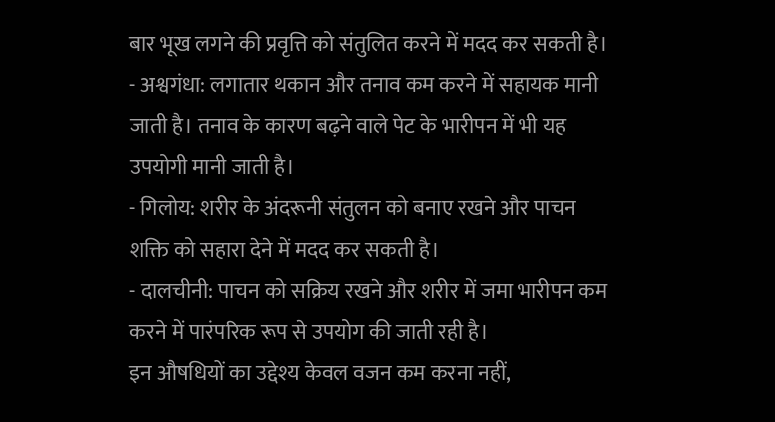बार भूख लगने की प्रवृत्ति को संतुलित करने में मदद कर सकती है।
- अश्वगंधा: लगातार थकान और तनाव कम करने में सहायक मानी जाती है। तनाव के कारण बढ़ने वाले पेट के भारीपन में भी यह उपयोगी मानी जाती है।
- गिलोय: शरीर के अंदरूनी संतुलन को बनाए रखने और पाचन शक्ति को सहारा देने में मदद कर सकती है।
- दालचीनी: पाचन को सक्रिय रखने और शरीर में जमा भारीपन कम करने में पारंपरिक रूप से उपयोग की जाती रही है।
इन औषधियों का उद्देश्य केवल वजन कम करना नहीं,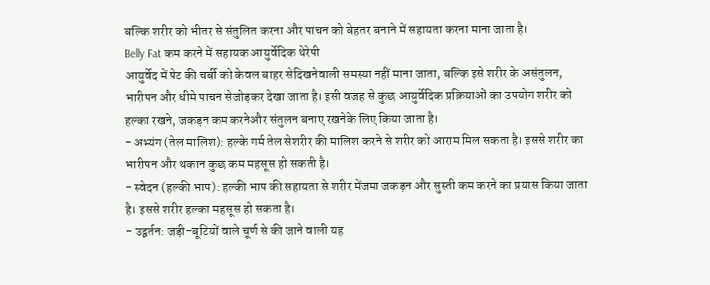बल्कि शरीर को भीतर से संतुलित करना और पाचन को बेहतर बनाने में सहायता करना माना जाता है।
Belly Fat कम करने में सहायक आयुर्वेदिक थेरेपी
आयुर्वेद में पेट की चर्बी को केवल बाहर सेदिखनेवाली समस्या नहीं माना जाता, बल्कि इसे शरीर के असंतुलन, भारीपन और धीमे पाचन सेजोड़कर देखा जाता है। इसी वजह से कुछ आयुर्वेदिक प्रक्रियाओं का उपयोग शरीर को हल्का रखने, जकड़न कम करनेऔर संतुलन बनाए रखनेके लिए किया जाता है।
- अभ्यंग (तेल मालिश): हल्के गर्म तेल सेशरीर की मालिश करने से शरीर को आराम मिल सकता है। इससे शरीर का भारीपन और थकान कुछ कम महसूस हो सकती है।
- स्वेदन (हल्की भाप): हल्की भाप की सहायता से शरीर मेंजमा जकड़न और सुस्ती कम करने का प्रयास किया जाता है। इससे शरीर हल्का महसूस हो सकता है।
- उद्वर्तन: जड़ी-बूटियों वाले चूर्ण से की जाने वाली यह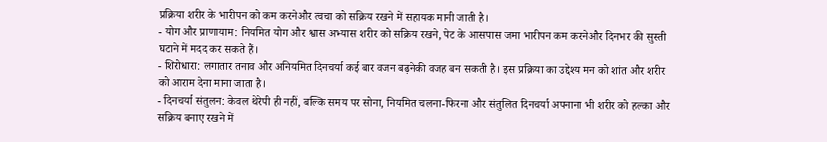प्रक्रिया शरीर के भारीपन को कम करनेऔर त्वचा को सक्रिय रखने में सहायक मानी जाती है।
- योग और प्राणायाम: नियमित योग और श्वास अभ्यास शरीर को सक्रिय रखने, पेट के आसपास जमा भारीपन कम करनेऔर दिनभर की सुस्ती घटाने में मदद कर सकते हैं।
- शिरोधारा: लगातार तनाव और अनियमित दिनचर्या कई बार वजन बढ़नेकी वजह बन सकती है। इस प्रक्रिया का उद्देश्य मन को शांत और शरीर को आराम देना माना जाता है।
- दिनचर्या संतुलन: केवल थेरेपी ही नहीं, बल्कि समय पर सोना, नियमित चलना-फिरना और संतुलित दिनचर्या अपनाना भी शरीर को हल्का और सक्रिय बनाए रखने में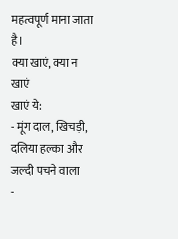महत्वपूर्ण माना जाता है।
क्या खाएं, क्या न खाएं
खाएं ये:
- मूंग दाल, खिचड़ी, दलिया हल्का और जल्दी पचने वाला
-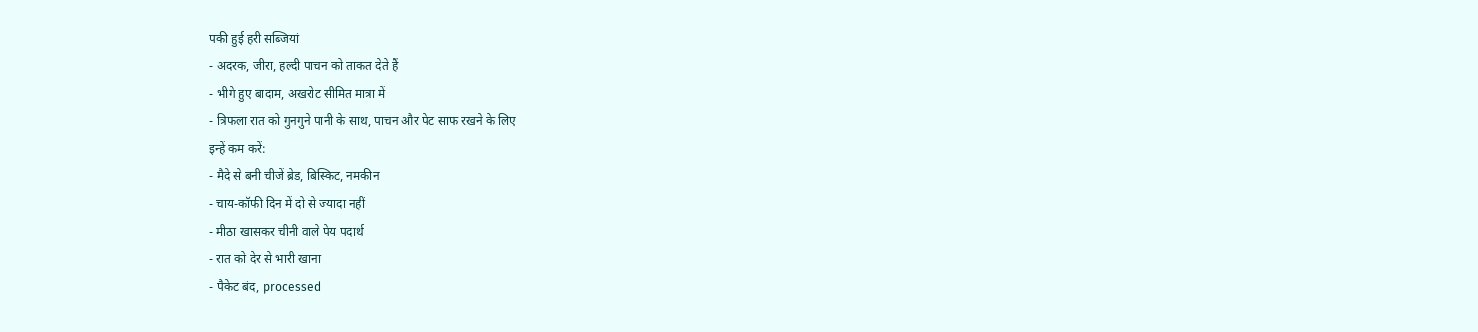पकी हुई हरी सब्जियां
- अदरक, जीरा, हल्दी पाचन को ताकत देते हैं
- भीगे हुए बादाम, अखरोट सीमित मात्रा में
- त्रिफला रात को गुनगुने पानी के साथ, पाचन और पेट साफ रखने के लिए
इन्हें कम करें:
- मैदे से बनी चीजें ब्रेड, बिस्किट, नमकीन
- चाय-कॉफी दिन में दो से ज्यादा नहीं
- मीठा खासकर चीनी वाले पेय पदार्थ
- रात को देर से भारी खाना
- पैकेट बंद, processed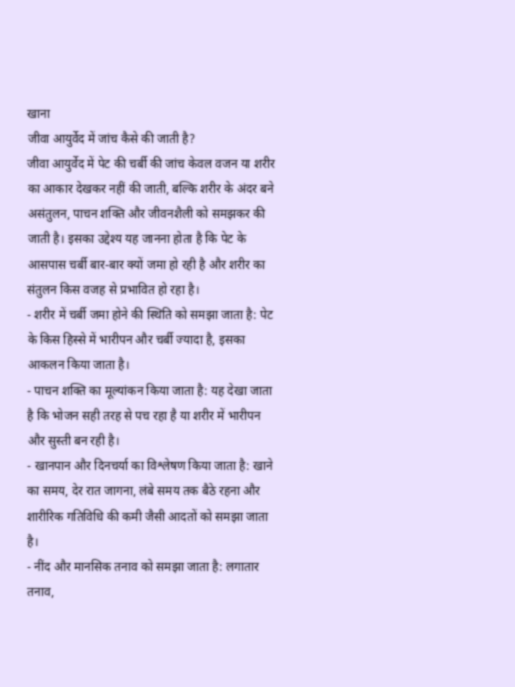खाना
जीवा आयुर्वेद में जांच कैसे की जाती है?
जीवा आयुर्वेद में पेट की चर्बी की जांच केवल वजन या शरीर का आकार देखकर नहीं की जाती, बल्कि शरीर के अंदर बने असंतुलन, पाचन शक्ति और जीवनशैली को समझकर की जाती है। इसका उद्देश्य यह जानना होता है कि पेट के आसपास चर्बी बार-बार क्यों जमा हो रही है और शरीर का संतुलन किस वजह से प्रभावित हो रहा है।
- शरीर में चर्बी जमा होने की स्थिति को समझा जाता है: पेट के किस हिस्से में भारीपन और चर्बी ज्यादा है, इसका आकलन किया जाता है।
- पाचन शक्ति का मूल्यांकन किया जाता है: यह देखा जाता है कि भोजन सही तरह से पच रहा है या शरीर में भारीपन और सुस्ती बन रही है।
- खानपान और दिनचर्या का विश्लेषण किया जाता है: खाने का समय, देर रात जागना, लंबे समय तक बैठे रहना और शारीरिक गतिविधि की कमी जैसी आदतों को समझा जाता है।
- नींद और मानसिक तनाव को समझा जाता है: लगातार तनाव,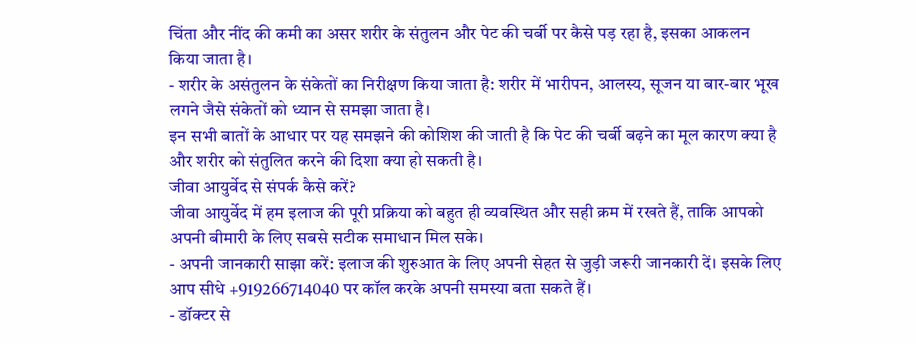चिंता और नींद की कमी का असर शरीर के संतुलन और पेट की चर्बी पर कैसे पड़ रहा है, इसका आकलन किया जाता है।
- शरीर के असंतुलन के संकेतों का निरीक्षण किया जाता है: शरीर में भारीपन, आलस्य, सूजन या बार-बार भूख लगने जैसे संकेतों को ध्यान से समझा जाता है।
इन सभी बातों के आधार पर यह समझने की कोशिश की जाती है कि पेट की चर्बी बढ़ने का मूल कारण क्या है और शरीर को संतुलित करने की दिशा क्या हो सकती है।
जीवा आयुर्वेद से संपर्क कैसे करें?
जीवा आयुर्वेद में हम इलाज की पूरी प्रक्रिया को बहुत ही व्यवस्थित और सही क्रम में रखते हैं, ताकि आपको अपनी बीमारी के लिए सबसे सटीक समाधान मिल सके।
- अपनी जानकारी साझा करें: इलाज की शुरुआत के लिए अपनी सेहत से जुड़ी जरूरी जानकारी दें। इसके लिए आप सीधे +919266714040 पर कॉल करके अपनी समस्या बता सकते हैं।
- डॉक्टर से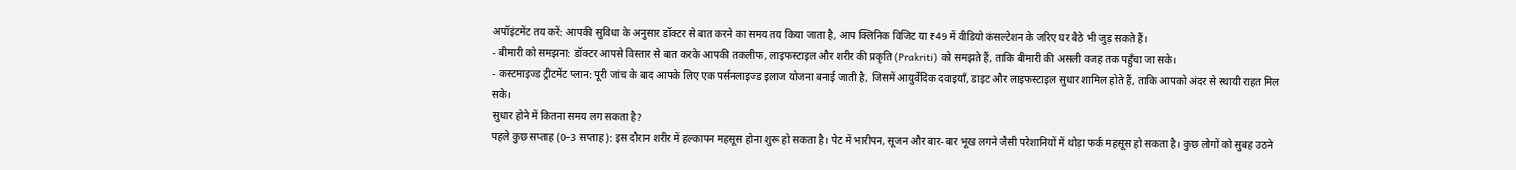अपॉइंटमेंट तय करें: आपकी सुविधा के अनुसार डॉक्टर से बात करने का समय तय किया जाता है, आप क्लिनिक विजिट या ₹49 में वीडियो कंसल्टेशन के जरिए घर बैठे भी जुड़ सकते हैं।
- बीमारी को समझना: डॉक्टर आपसे विस्तार से बात करके आपकी तकलीफ, लाइफस्टाइल और शरीर की प्रकृति (Prakriti) को समझते हैं, ताकि बीमारी की असली वजह तक पहुँचा जा सके।
- कस्टमाइज्ड ट्रीटमेंट प्लान: पूरी जांच के बाद आपके लिए एक पर्सनलाइज्ड इलाज योजना बनाई जाती है, जिसमें आयुर्वेदिक दवाइयाँ, डाइट और लाइफस्टाइल सुधार शामिल होते हैं, ताकि आपको अंदर से स्थायी राहत मिल सके।
सुधार होने में कितना समय लग सकता है?
पहले कुछ सप्ताह (0–3 सप्ताह): इस दौरान शरीर में हल्कापन महसूस होना शुरू हो सकता है। पेट में भारीपन, सूजन और बार-बार भूख लगने जैसी परेशानियों में थोड़ा फर्क महसूस हो सकता है। कुछ लोगों को सुबह उठने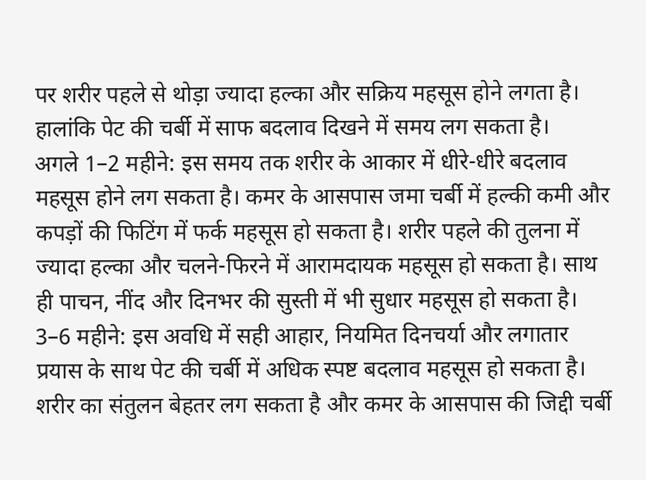पर शरीर पहले से थोड़ा ज्यादा हल्का और सक्रिय महसूस होने लगता है। हालांकि पेट की चर्बी में साफ बदलाव दिखने में समय लग सकता है।
अगले 1–2 महीने: इस समय तक शरीर के आकार में धीरे-धीरे बदलाव महसूस होने लग सकता है। कमर के आसपास जमा चर्बी में हल्की कमी और कपड़ों की फिटिंग में फर्क महसूस हो सकता है। शरीर पहले की तुलना में ज्यादा हल्का और चलने-फिरने में आरामदायक महसूस हो सकता है। साथ ही पाचन, नींद और दिनभर की सुस्ती में भी सुधार महसूस हो सकता है।
3–6 महीने: इस अवधि में सही आहार, नियमित दिनचर्या और लगातार प्रयास के साथ पेट की चर्बी में अधिक स्पष्ट बदलाव महसूस हो सकता है। शरीर का संतुलन बेहतर लग सकता है और कमर के आसपास की जिद्दी चर्बी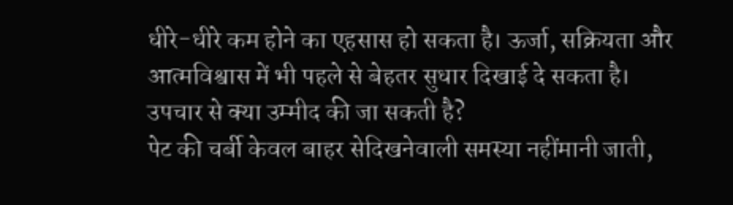धीरे-धीरे कम होने का एहसास हो सकता है। ऊर्जा, सक्रियता और आत्मविश्वास में भी पहले से बेहतर सुधार दिखाई दे सकता है।
उपचार से क्या उम्मीद की जा सकती है?
पेट की चर्बी केवल बाहर सेदिखनेवाली समस्या नहींमानी जाती,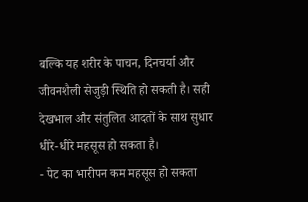बल्कि यह शरीर के पाचन, दिनचर्या और जीवनशैली सेजुड़ी स्थिति हो सकती है। सही देखभाल और संतुलित आदतों के साथ सुधार धीरे-धीरे महसूस हो सकता है।
- पेट का भारीपन कम महसूस हो सकता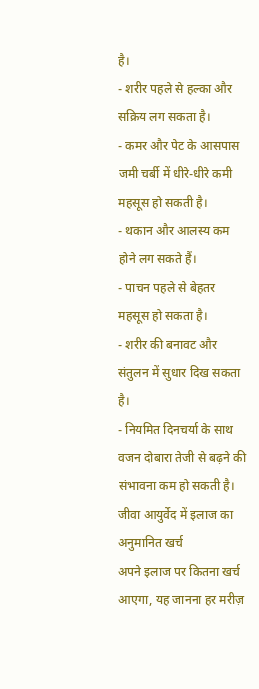है।
- शरीर पहले से हल्का और सक्रिय लग सकता है।
- कमर और पेट के आसपास जमी चर्बी में धीरे-धीरे कमी महसूस हो सकती है।
- थकान और आलस्य कम होने लग सकते हैं।
- पाचन पहले से बेहतर महसूस हो सकता है।
- शरीर की बनावट और संतुलन में सुधार दिख सकता है।
- नियमित दिनचर्या के साथ वजन दोबारा तेजी से बढ़ने की संभावना कम हो सकती है।
जीवा आयुर्वेद में इलाज का अनुमानित खर्च
अपने इलाज पर कितना खर्च आएगा, यह जानना हर मरीज़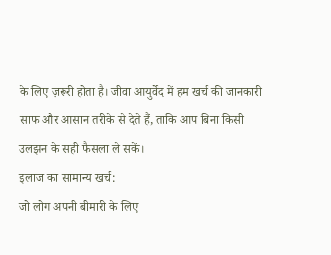के लिए ज़रूरी होता है। जीवा आयुर्वेद में हम खर्च की जानकारी साफ और आसान तरीके से देते हैं, ताकि आप बिना किसी उलझन के सही फैसला ले सकें।
इलाज का सामान्य खर्च:
जो लोग अपनी बीमारी के लिए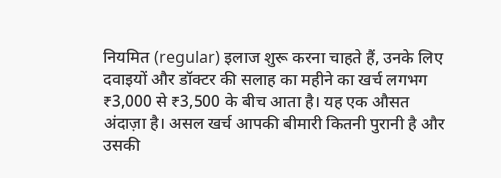नियमित (regular) इलाज शुरू करना चाहते हैं, उनके लिए दवाइयों और डॉक्टर की सलाह का महीने का खर्च लगभग ₹3,000 से ₹3,500 के बीच आता है। यह एक औसत अंदाज़ा है। असल खर्च आपकी बीमारी कितनी पुरानी है और उसकी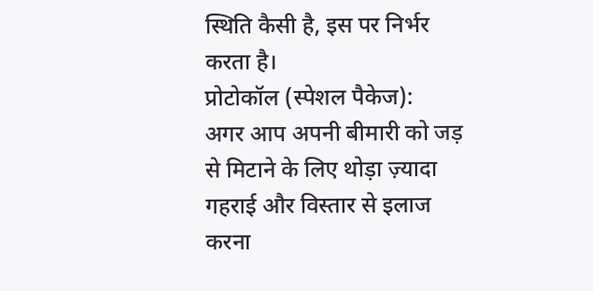स्थिति कैसी है, इस पर निर्भर करता है।
प्रोटोकॉल (स्पेशल पैकेज):
अगर आप अपनी बीमारी को जड़ से मिटाने के लिए थोड़ा ज़्यादा गहराई और विस्तार से इलाज करना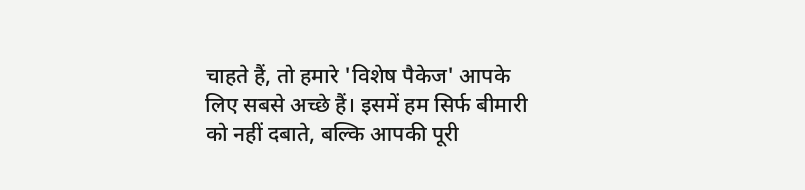चाहते हैं, तो हमारे 'विशेष पैकेज' आपके लिए सबसे अच्छे हैं। इसमें हम सिर्फ बीमारी को नहीं दबाते, बल्कि आपकी पूरी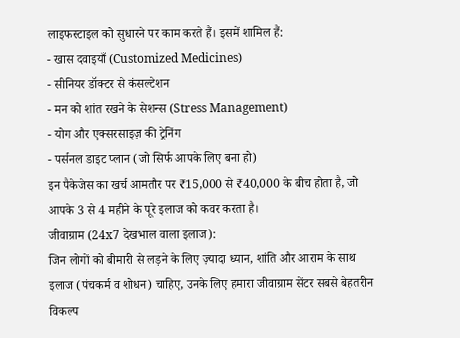लाइफस्टाइल को सुधारने पर काम करते हैं। इसमें शामिल हैं:
- खास दवाइयाँ (Customized Medicines)
- सीनियर डॉक्टर से कंसल्टेशन
- मन को शांत रखने के सेशन्स (Stress Management)
- योग और एक्सरसाइज़ की ट्रेनिंग
- पर्सनल डाइट प्लान (जो सिर्फ आपके लिए बना हो)
इन पैकेजेस का खर्च आमतौर पर ₹15,000 से ₹40,000 के बीच होता है, जो आपके 3 से 4 महीने के पूरे इलाज को कवर करता है।
जीवाग्राम (24x7 देखभाल वाला इलाज):
जिन लोगों को बीमारी से लड़ने के लिए ज़्यादा ध्यान, शांति और आराम के साथ इलाज (पंचकर्म व शोधन) चाहिए, उनके लिए हमारा जीवाग्राम सेंटर सबसे बेहतरीन विकल्प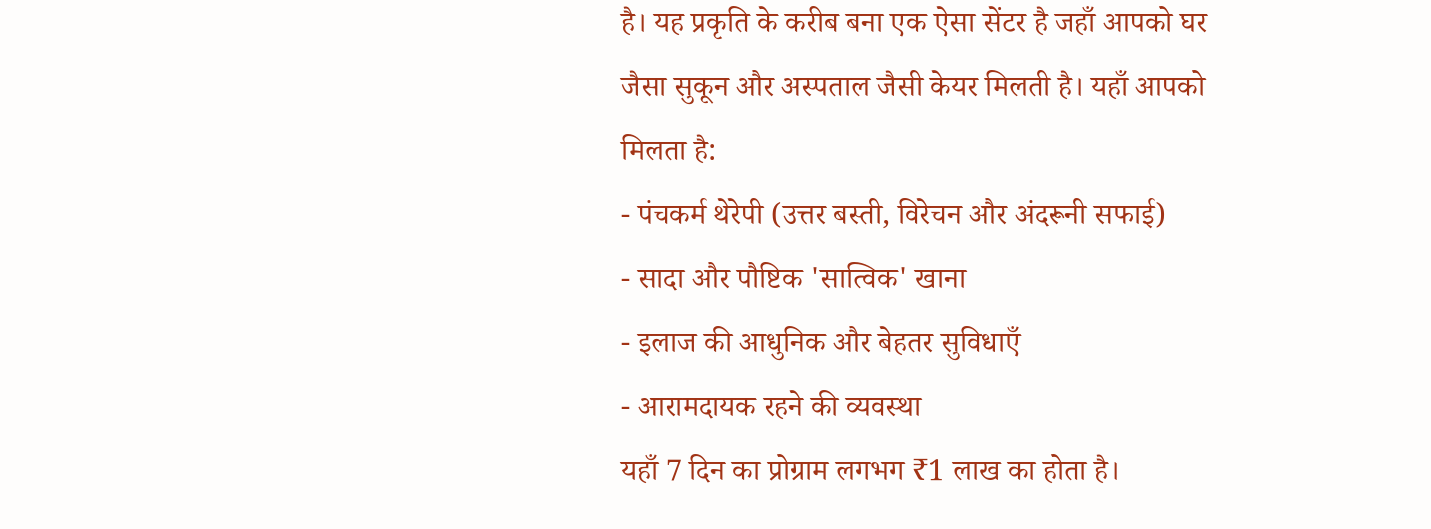है। यह प्रकृति के करीब बना एक ऐसा सेंटर है जहाँ आपको घर जैसा सुकून और अस्पताल जैसी केयर मिलती है। यहाँ आपको मिलता है:
- पंचकर्म थेरेपी (उत्तर बस्ती, विरेचन और अंदरूनी सफाई)
- सादा और पौष्टिक 'सात्विक' खाना
- इलाज की आधुनिक और बेहतर सुविधाएँ
- आरामदायक रहने की व्यवस्था
यहाँ 7 दिन का प्रोग्राम लगभग ₹1 लाख का होता है।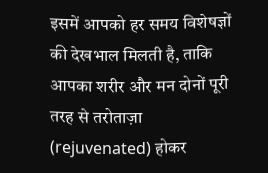इसमें आपको हर समय विशेषज्ञों की देखभाल मिलती है, ताकि आपका शरीर और मन दोनों पूरी तरह से तरोताज़ा (rejuvenated) होकर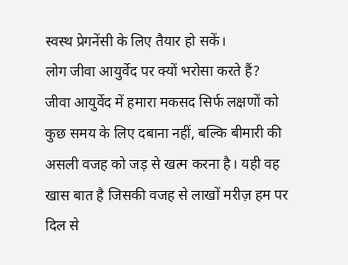स्वस्थ प्रेगनेंसी के लिए तैयार हो सकें।
लोग जीवा आयुर्वेद पर क्यों भरोसा करते हैं?
जीवा आयुर्वेद में हमारा मकसद सिर्फ लक्षणों को कुछ समय के लिए दबाना नहीं, बल्कि बीमारी की असली वजह को जड़ से खत्म करना है। यही वह खास बात है जिसकी वजह से लाखों मरीज़ हम पर दिल से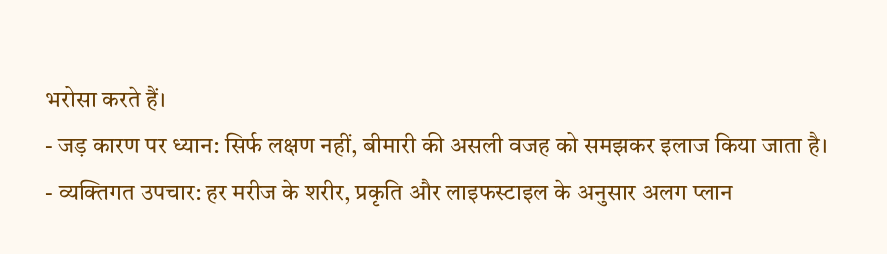भरोसा करते हैं।
- जड़ कारण पर ध्यान: सिर्फ लक्षण नहीं, बीमारी की असली वजह को समझकर इलाज किया जाता है।
- व्यक्तिगत उपचार: हर मरीज के शरीर, प्रकृति और लाइफस्टाइल के अनुसार अलग प्लान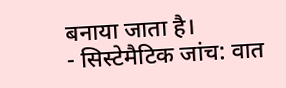बनाया जाता है।
- सिस्टेमैटिक जांच: वात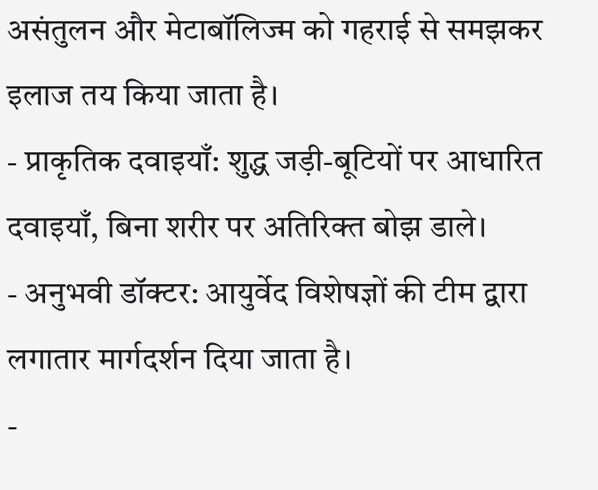असंतुलन और मेटाबॉलिज्म को गहराई से समझकर इलाज तय किया जाता है।
- प्राकृतिक दवाइयाँ: शुद्ध जड़ी-बूटियों पर आधारित दवाइयाँ, बिना शरीर पर अतिरिक्त बोझ डाले।
- अनुभवी डॉक्टर: आयुर्वेद विशेषज्ञों की टीम द्वारा लगातार मार्गदर्शन दिया जाता है।
-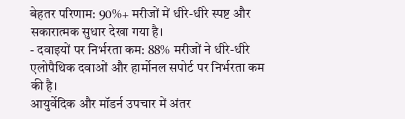बेहतर परिणाम: 90%+ मरीजों में धीरे-धीरे स्पष्ट और सकारात्मक सुधार देखा गया है।
- दवाइयों पर निर्भरता कम: 88% मरीजों ने धीरे-धीरे एलोपैथिक दवाओं और हार्मोनल सपोर्ट पर निर्भरता कम की है।
आयुर्वेदिक और मॉडर्न उपचार में अंतर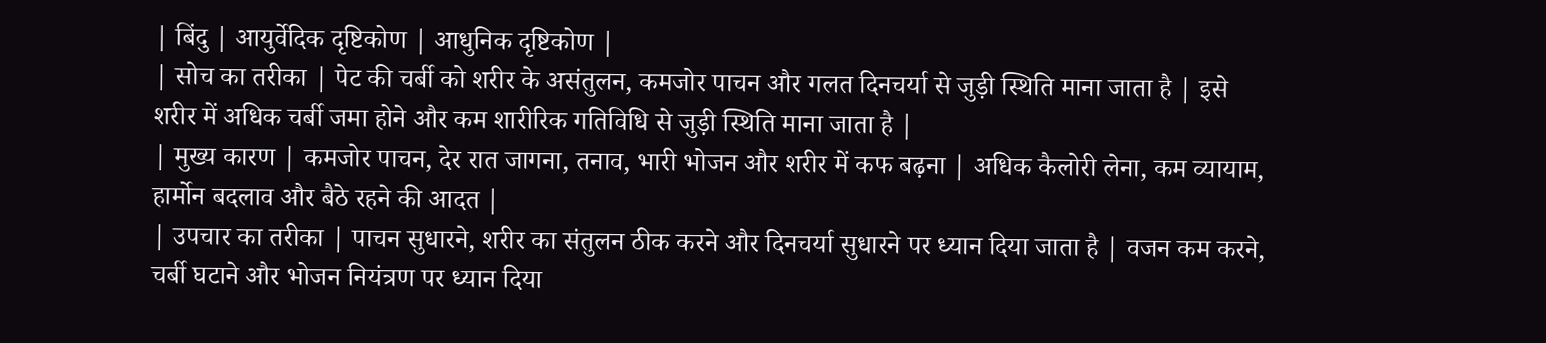| बिंदु | आयुर्वेदिक दृष्टिकोण | आधुनिक दृष्टिकोण |
| सोच का तरीका | पेट की चर्बी को शरीर के असंतुलन, कमजोर पाचन और गलत दिनचर्या से जुड़ी स्थिति माना जाता है | इसे शरीर में अधिक चर्बी जमा होने और कम शारीरिक गतिविधि से जुड़ी स्थिति माना जाता है |
| मुख्य कारण | कमजोर पाचन, देर रात जागना, तनाव, भारी भोजन और शरीर में कफ बढ़ना | अधिक कैलोरी लेना, कम व्यायाम, हार्मोन बदलाव और बैठे रहने की आदत |
| उपचार का तरीका | पाचन सुधारने, शरीर का संतुलन ठीक करने और दिनचर्या सुधारने पर ध्यान दिया जाता है | वजन कम करने, चर्बी घटाने और भोजन नियंत्रण पर ध्यान दिया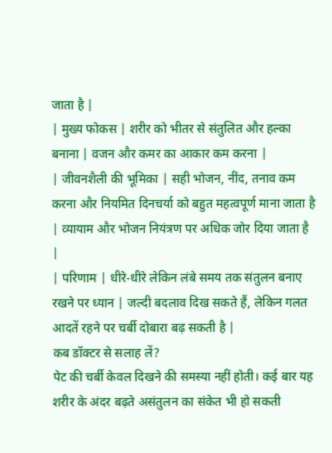जाता है |
| मुख्य फोकस | शरीर को भीतर से संतुलित और हल्का बनाना | वजन और कमर का आकार कम करना |
| जीवनशैली की भूमिका | सही भोजन, नींद, तनाव कम करना और नियमित दिनचर्या को बहुत महत्वपूर्ण माना जाता है | व्यायाम और भोजन नियंत्रण पर अधिक जोर दिया जाता है |
| परिणाम | धीरे-धीरे लेकिन लंबे समय तक संतुलन बनाए रखने पर ध्यान | जल्दी बदलाव दिख सकते हैं, लेकिन गलत आदतें रहने पर चर्बी दोबारा बढ़ सकती है |
कब डॉक्टर से सलाह लें?
पेट की चर्बी केवल दिखने की समस्या नहीं होती। कई बार यह शरीर के अंदर बढ़ते असंतुलन का संकेत भी हो सकती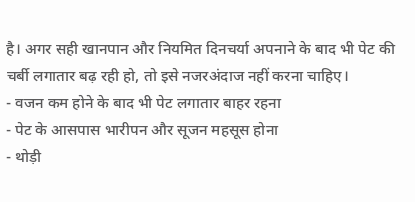है। अगर सही खानपान और नियमित दिनचर्या अपनाने के बाद भी पेट की चर्बी लगातार बढ़ रही हो, तो इसे नजरअंदाज नहीं करना चाहिए।
- वजन कम होने के बाद भी पेट लगातार बाहर रहना
- पेट के आसपास भारीपन और सूजन महसूस होना
- थोड़ी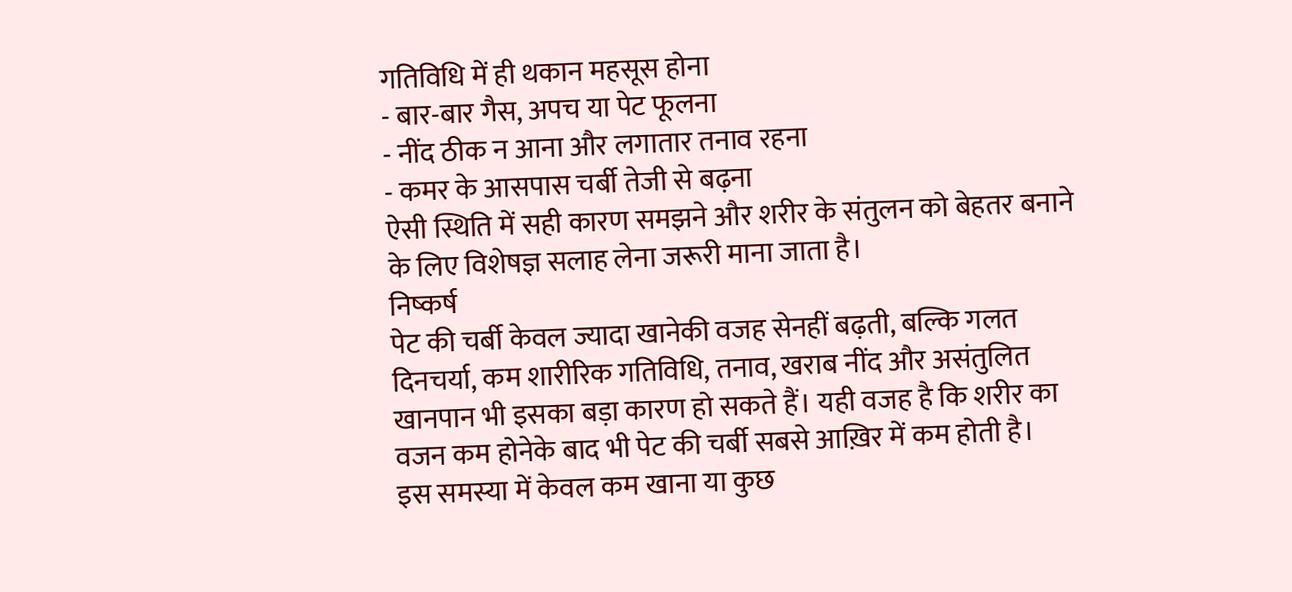गतिविधि में ही थकान महसूस होना
- बार-बार गैस, अपच या पेट फूलना
- नींद ठीक न आना और लगातार तनाव रहना
- कमर के आसपास चर्बी तेजी से बढ़ना
ऐसी स्थिति में सही कारण समझने और शरीर के संतुलन को बेहतर बनाने के लिए विशेषज्ञ सलाह लेना जरूरी माना जाता है।
निष्कर्ष
पेट की चर्बी केवल ज्यादा खानेकी वजह सेनहीं बढ़ती, बल्कि गलत दिनचर्या, कम शारीरिक गतिविधि, तनाव, खराब नींद और असंतुलित खानपान भी इसका बड़ा कारण हो सकते हैं। यही वजह है कि शरीर का वजन कम होनेके बाद भी पेट की चर्बी सबसे आख़िर में कम होती है।
इस समस्या में केवल कम खाना या कुछ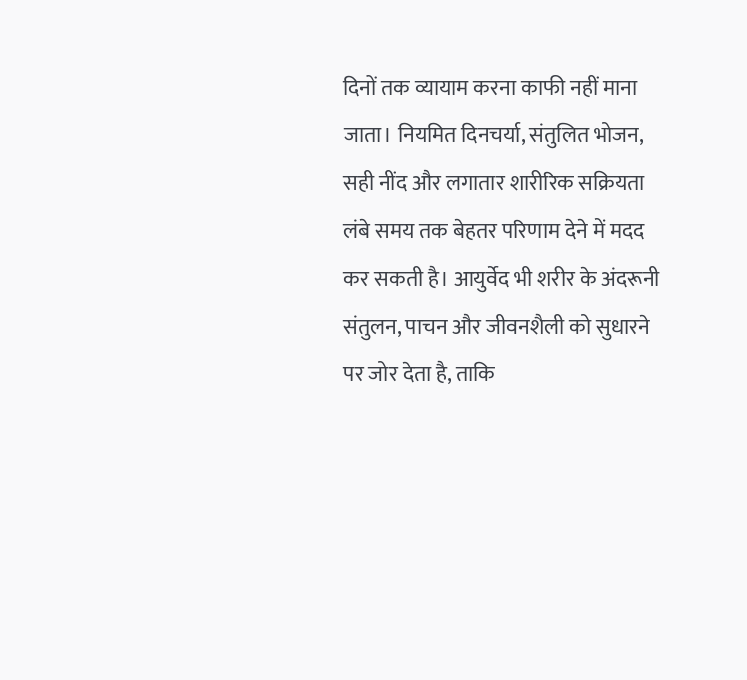दिनों तक व्यायाम करना काफी नहीं माना जाता। नियमित दिनचर्या, संतुलित भोजन, सही नींद और लगातार शारीरिक सक्रियता लंबे समय तक बेहतर परिणाम देने में मदद कर सकती है। आयुर्वेद भी शरीर के अंदरूनी संतुलन, पाचन और जीवनशैली को सुधारने पर जोर देता है, ताकि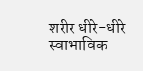शरीर धीरे-धीरे स्वाभाविक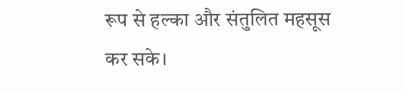रूप से हल्का और संतुलित महसूस कर सके।